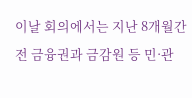이날 회의에서는 지난 8개월간 전 금융권과 금감원 등 민·관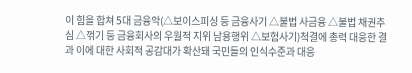이 힘을 합쳐 5대 금융악(△보이스피싱 등 금융사기 △불법 사금융 △불법 채권추심 △꺾기 등 금융회사의 우월적 지위 남용행위 △보험사기)척결에 총력 대응한 결과 이에 대한 사회적 공감대가 확산돼 국민들의 인식수준과 대응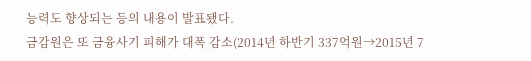능력도 향상되는 등의 내용이 발표됐다.
금감원은 또 금융사기 피해가 대폭 감소(2014년 하반기 337억원→2015년 7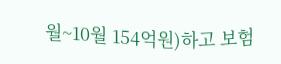월~10월 154억원)하고 보험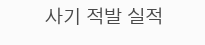사기 적발 실적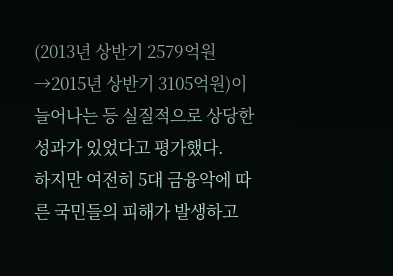(2013년 상반기 2579억원→2015년 상반기 3105억원)이 늘어나는 등 실질적으로 상당한 성과가 있었다고 평가했다.
하지만 여전히 5대 금융악에 따른 국민들의 피해가 발생하고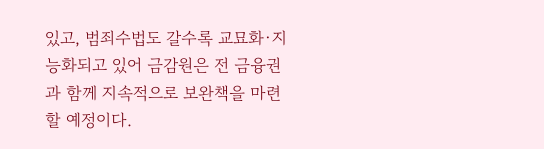있고, 범죄수법도 갈수록 교묘화·지능화되고 있어 금감원은 전 금융권과 함께 지속적으로 보완책을 마련할 예정이다.